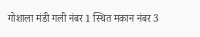गोशाला मंडी गली नंबर 1 स्थित मकान नंबर 3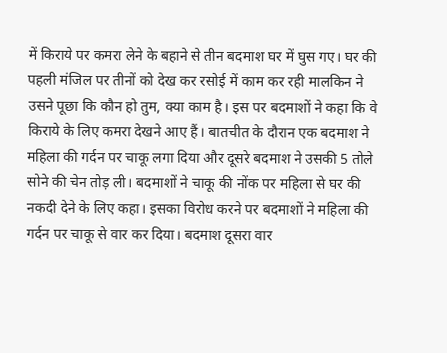में किराये पर कमरा लेने के बहाने से तीन बदमाश घर में घुस गए। घर की पहली मंजिल पर तीनों को देख कर रसोई में काम कर रही मालकिन ने उसने पूछा कि कौन हो तुम, क्या काम है। इस पर बदमाशों ने कहा कि वे किराये के लिए कमरा देखने आए हैं। बातचीत के दौरान एक बदमाश ने महिला की गर्दन पर चाकू लगा दिया और दूसरे बदमाश ने उसकी 5 तोले सोने की चेन तोड़ ली। बदमाशों ने चाकू की नोंक पर महिला से घर की नकदी देने के लिए कहा। इसका विरोध करने पर बदमाशों ने महिला की गर्दन पर चाकू से वार कर दिया। बदमाश दूसरा वार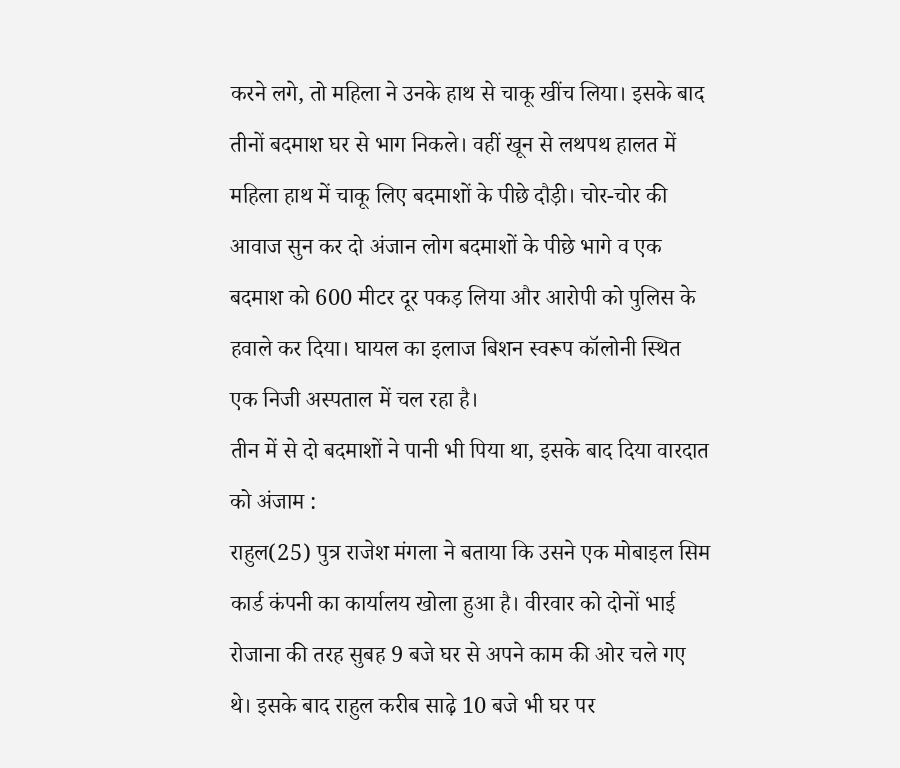करने लगे, तो महिला ने उनके हाथ से चाकू खींच लिया। इसके बाद तीनों बदमाश घर से भाग निकले। वहीं खून से लथपथ हालत में महिला हाथ में चाकू लिए बदमाशों के पीछे दौड़ी। चोर-चोर की आवाज सुन कर दो अंजान लोग बदमाशों के पीछे भागे व एक बदमाश को 600 मीटर दूर पकड़ लिया और आरोपी को पुलिस के हवाले कर दिया। घायल का इलाज बिशन स्वरूप कॉलोनी स्थित एक निजी अस्पताल में चल रहा है।
तीन में से दो बदमाशों ने पानी भी पिया था, इसके बाद दिया वारदात को अंजाम :
राहुल(25) पुत्र राजेश मंगला ने बताया कि उसने एक मोबाइल सिम कार्ड कंपनी का कार्यालय खोला हुआ है। वीरवार को दोनों भाई रोजाना की तरह सुबह 9 बजे घर से अपने काम की ओर चले गए थे। इसके बाद राहुल करीब साढ़े 10 बजे भी घर पर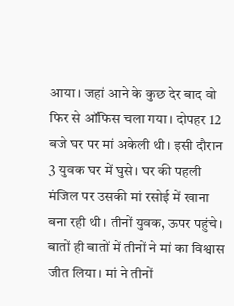आया। जहां आने के कुछ देर बाद वो फिर से ऑफिस चला गया। दोपहर 12 बजे घर पर मां अकेली थी। इसी दौरान 3 युवक घर में घुसे। घर की पहली मंजिल पर उसकी मां रसोई में खाना बना रही थी। तीनों युवक, ऊपर पहुंचे। बातों ही बातों में तीनों ने मां का विश्वास जीत लिया। मां ने तीनों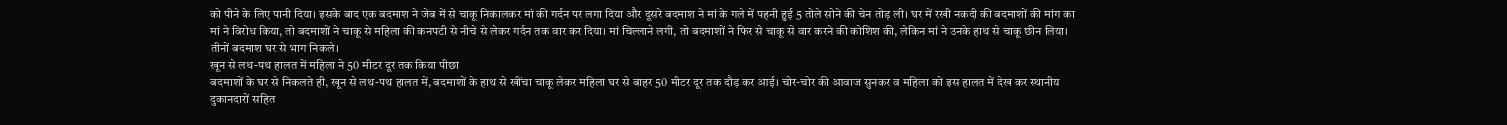को पीने के लिए पानी दिया। इसके बाद एक बदमाश ने जेब में से चाकू निकालकर मां की गर्दन पर लगा दिया और दूसरे बदमाश ने मां के गले में पहनी हुई 5 तोले सोने की चेन तोड़ ली। घर में रखी नकदी की बदमाशों की मांग का मां ने विरोध किया, तो बदमाशों ने चाकू से महिला की कनपटी से नीचे से लेकर गर्दन तक वार कर दिया। मां चिल्लाने लगी, तो बदमाशों ने फिर से चाकू से वार करने की कोशिश की, लेकिन मां ने उनके हाथ से चाकू छीन लिया। तीनों बदमाश घर से भाग निकले।
खून से लथ-पथ हालत में महिला ने 50 मीटर दूर तक किया पीछा
बदमाशों के घर से निकलते ही, खून से लथ-पथ हालत में, बदमाशों के हाथ से खींचा चाकू लेकर महिला घर से बाहर 50 मीटर दूर तक दौड़ कर आई। चोर-चोर की आवाज सुनकर व महिला को इस हालत में देख कर स्थानीय दुकानदारों सहित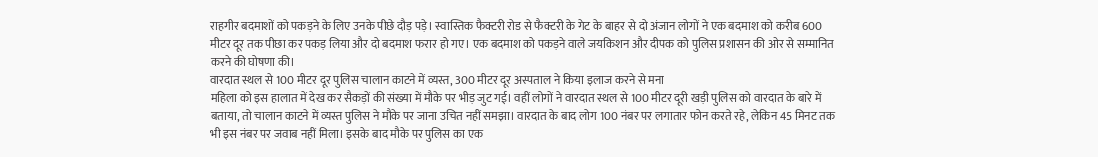राहगीर बदमाशों को पकड़ने के लिए उनके पीछे दौड़ पड़े। स्वास्तिक फैक्टरी रोड से फैक्टरी के गेट के बाहर से दो अंजान लोगों ने एक बदमाश को करीब 600 मीटर दूर तक पीछा कर पकड़ लिया और दो बदमाश फरार हो गए। एक बदमाश को पकड़ने वाले जयकिशन और दीपक को पुलिस प्रशासन की ओर से सम्मानित करने की घोषणा की।
वारदात स्थल से 100 मीटर दूर पुलिस चालान काटने में व्यस्त, 300 मीटर दूर अस्पताल ने किया इलाज करने से मना
महिला को इस हालात में देख कर सैकड़ों की संख्या में मौके पर भीड़ जुट गई। वहीं लोगों ने वारदात स्थल से 100 मीटर दूरी खड़ी पुलिस को वारदात के बारे में बताया, तो चालान काटने में व्यस्त पुलिस ने मौके पर जाना उचित नहीं समझा। वारदात के बाद लोग 100 नंबर पर लगातार फोन करते रहे, लेकिन 45 मिनट तक भी इस नंबर पर जवाब नहीं मिला। इसके बाद मौके पर पुलिस का एक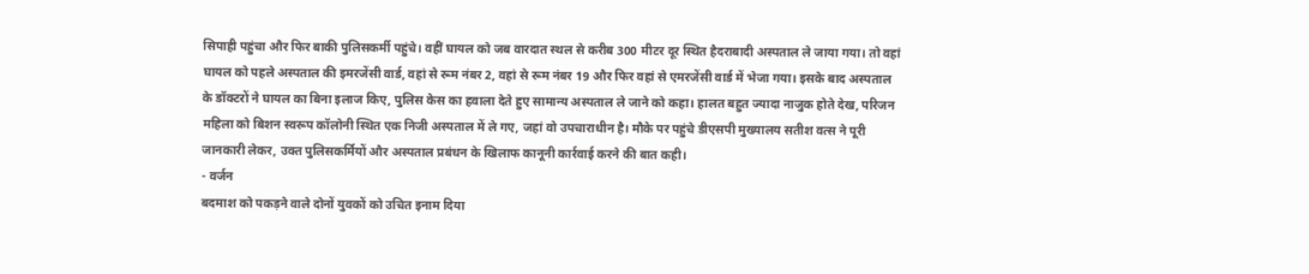सिपाही पहुंचा और फिर बाकी पुलिसकर्मी पहुंचे। वहीं घायल को जब वारदात स्थल से करीब 300 मीटर दूर स्थित हैदराबादी अस्पताल ले जाया गया। तो वहां घायल को पहले अस्पताल की इमरजेंसी वार्ड, वहां से रूम नंबर 2, वहां से रूम नंबर 19 और फिर वहां से एमरजेंसी वार्ड में भेजा गया। इसके बाद अस्पताल के डॉक्टरों ने घायल का बिना इलाज किए, पुलिस केस का हवाला देते हुए सामान्य अस्पताल ले जाने को कहा। हालत बहुत ज्यादा नाजुक होते देख, परिजन महिला को बिशन स्वरूप कॉलोनी स्थित एक निजी अस्पताल में ले गए, जहां वो उपचाराधीन है। मौके पर पहुंचे डीएसपी मुख्यालय सतीश वत्स ने पूरी जानकारी लेकर, उक्त पुलिसकर्मियों और अस्पताल प्रबंधन के खिलाफ कानूनी कार्रवाई करने की बात कही।
- वर्जन
बदमाश को पकड़ने वाले दोनों युवकों को उचित इनाम दिया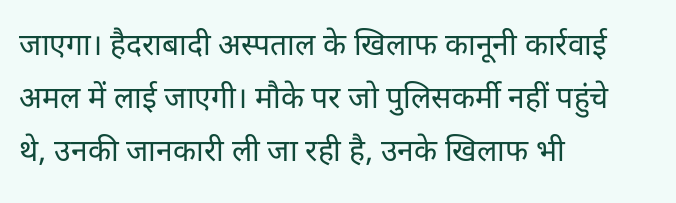जाएगा। हैदराबादी अस्पताल के खिलाफ कानूनी कार्रवाई अमल में लाई जाएगी। मौके पर जो पुलिसकर्मी नहीं पहुंचे थे, उनकी जानकारी ली जा रही है, उनके खिलाफ भी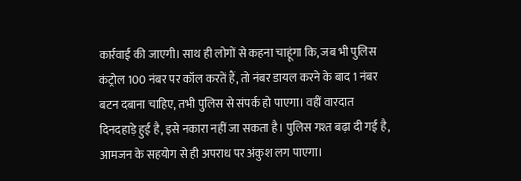कार्रवाई की जाएगी। साथ ही लोगों से कहना चाहूंगा कि, जब भी पुलिस कंट्रोल 100 नंबर पर कॉल करतें हैं, तो नंबर डायल करने के बाद 1 नंबर बटन दबाना चाहिए, तभी पुलिस से संपर्क हो पाएगा। वहीं वारदात दिनदहाड़े हुई है, इसे नकारा नहीं जा सकता है। पुलिस गश्त बढ़ा दी गई है, आमजन के सहयोग से ही अपराध पर अंकुश लग पाएगा।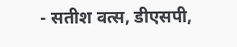- सतीश वत्स, डीएसपी,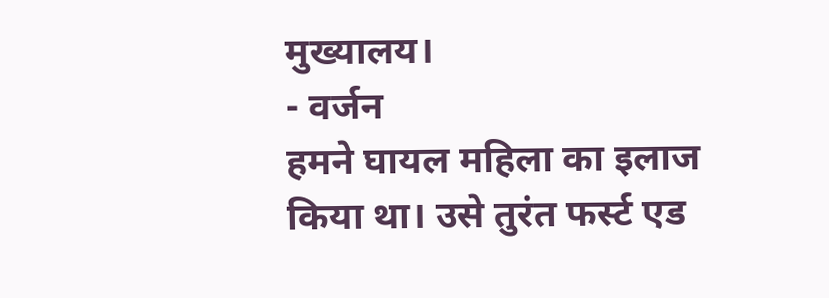मुख्यालय।
- वर्जन
हमने घायल महिला का इलाज किया था। उसे तुरंत फर्स्ट एड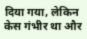दिया गया, लेकिन केस गंभीर था और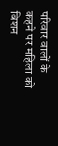परिवार वालों के कहने पर महिला को बिशन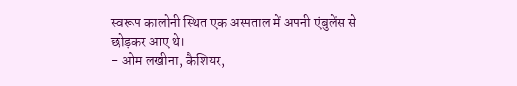स्वरूप कालोनी स्थित एक अस्पताल में अपनी एंबुलेंस से छोड़कर आए थे।
- ओम लखीना, कैशियर,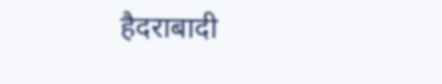हैदराबादी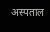अस्पताल